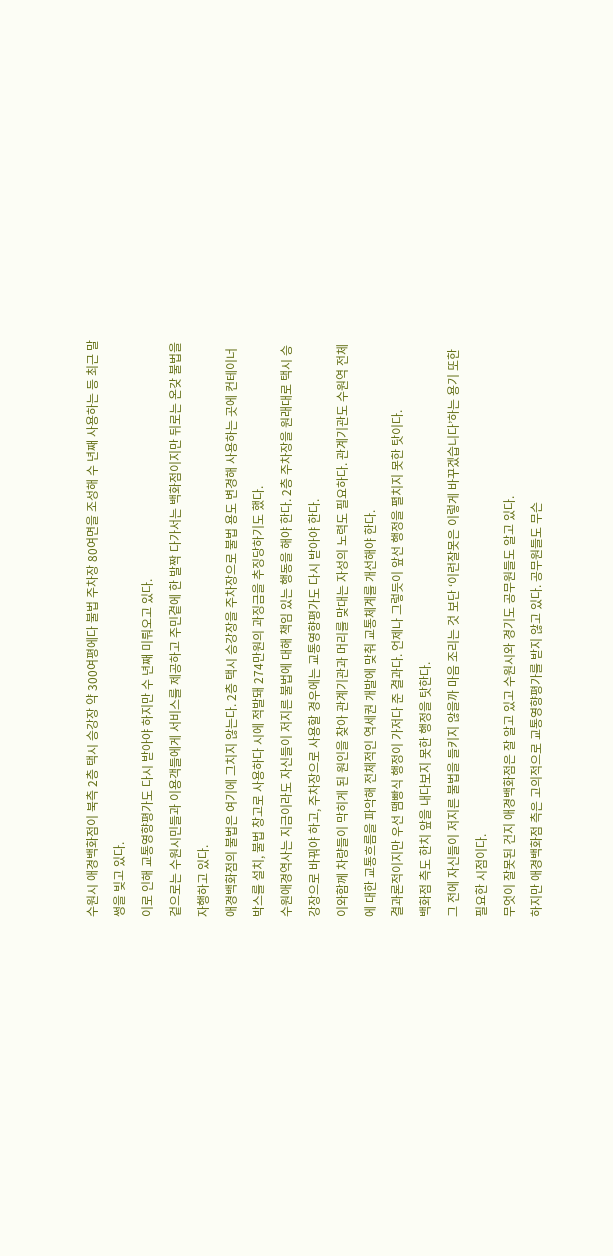수원시 애경백화점이 북측 2층 택시 승강장 약 300여평에다 불법 주차장 80여면을 조성해 수 년째 사용하는 등 최근 말썽을 빚고 있다.
이로 인해 교통영향평가도 다시 받아야 하지만 수 년째 미뤄오고 있다.
겉으로는 수원시민들과 이용객들에게 서비스를 제공하고 주민곁에 한 발짝 다가서는 백화점이지만 뒤로는 온갖 불법을 자행하고 있다.
애경백화점의 불법은 여기에 그치지 않는다. 2층 택시 승강장을 주차장으로 불법 용도 변경해 사용하는 곳에 컨테이너박스를 설치, 불법 창고로 사용하다 시에 적발돼 274만원의 과징금을 추징당하기도 했다.
수원애경역사는 지금이라도 자신들이 저지른 불법에 대해 책임 있는 행동을 해야 한다. 2층 주차장을 원래대로 택시 승강장으로 바꿔야 하고, 주차장으로 사용할 경우에는 교통영향평가도 다시 받아야 한다.
이와함께 차량들이 막히게 된 원인을 찾아 관계기관과 머리를 맞대는 자성의 노력도 필요하다. 관계기관도 수원역 전체에 대한 교통흐름을 파악해 전체적인 역세권 개발에 맞춰 교통체계를 개선해야 한다.
결과론적이지만 우선 땜빵식 행정이 가저다 준 결과다. 언제나 그렇듯이 앞선 행정을 펼치지 못한 탓이다.
백화점 측도 한치 앞을 내다보지 못한 행정을 탓한다.
그 전에 자신들이 저지른 불법을 들키지 않을까 마음 조리는 것 보단 ‘이런잘못은 이렇게 바꾸겠습니다’하는 용기 또한 필요한 시점이다.
무엇이 잘못된 건지 애경백화점은 잘 알고 있고 수원시와 경기도 공무원들도 알고 있다.
하지만 애경백화점 측은 고의적으로 교통영향평가를 받지 않고 있다. 공무원들도 무슨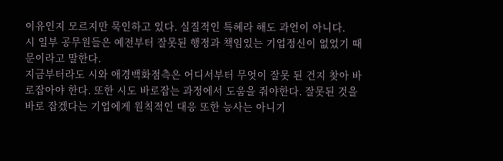이유인지 모르지만 묵인하고 있다. 실질적인 특혜라 해도 과언이 아니다.
시 일부 공무원들은 예전부터 잘못된 행정과 책임있는 기업정신이 없었기 때문이라고 말한다.
지금부터라도 시와 애경백화점측은 어디서부터 무엇이 잘못 된 건지 찾아 바로잡아야 한다. 또한 시도 바로잡는 과정에서 도움을 줘야한다. 잘못된 것을 바로 잡겠다는 기업에게 원칙적인 대응 또한 능사는 아니기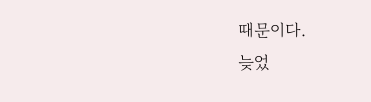때문이다.
늦었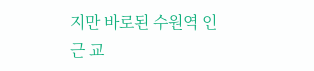지만 바로된 수원역 인근 교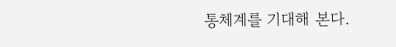통체계를 기대해 본다.